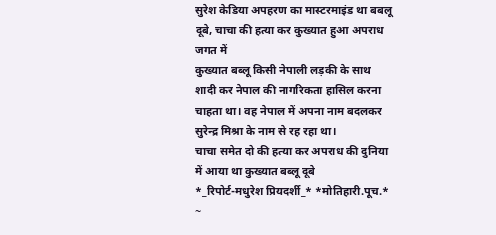सुरेश केडिया अपहरण का मास्टरमाइंड था बबलू दूबे, चाचा की हत्या कर कुख्यात हुआ अपराध जगत में
कुख्यात बब्लू किसी नेपाली लड़की के साथ शादी कर नेपाल की नागरिकता हासिल करना चाहता था। वह नेपाल में अपना नाम बदलकर सुरेन्द्र मिश्रा के नाम से रह रहा था।
चाचा समेत दो की हत्या कर अपराध की दुनिया में आया था कुख्यात बब्लू दूबे
*_रिपोर्ट-मधुरेश प्रियदर्शी_* *मोतिहारी.पूच.* ~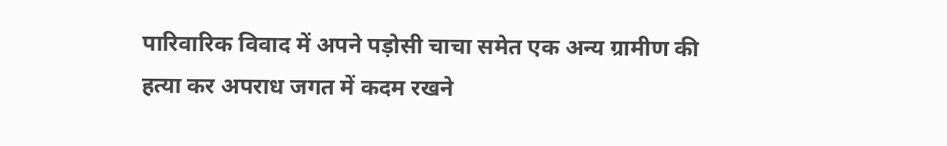पारिवारिक विवाद में अपने पड़ोसी चाचा समेत एक अन्य ग्रामीण की हत्या कर अपराध जगत में कदम रखने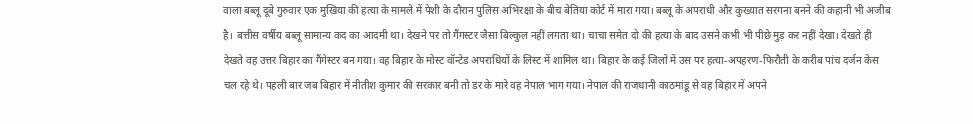वाला बब्लू दूबे गुरुवार एक मुखिया की हत्या के मामले में पेशी के दौरान पुलिस अभिरक्षा के बीच बेतिया कोर्ट में मारा गया। बब्लू के अपराधी और कुख्यात सरगना बनने की कहानी भी अजीब है। बत्तीस वर्षीय बब्लू सामान्य कद का आदमी था। देखने पर तो गैंगस्टर जैसा बिल्कुल नहीं लगता था। चाचा समेत दो की हत्या के बाद उसने कभी भी पीछे मुड़ कर नहीं देखा। देखते ही देखते वह उत्तर बिहार का गैंगेस्टर बन गया। वह बिहार के मोस्ट वॉन्टेड अपराधियों के लिस्ट में शामिल था। बिहार के कई जिलों में उस पर हत्या-अपहरण-फिरौती के करीब पांच दर्जन केस चल रहे थे। पहली बार जब बिहार में नीतीश कुमार की सरकार बनी तो डर के मारे वह नेपाल भाग गया। नेपाल की राजधानी काठमांडू से वह बिहार में अपने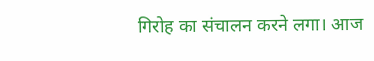गिरोह का संचालन करने लगा। आज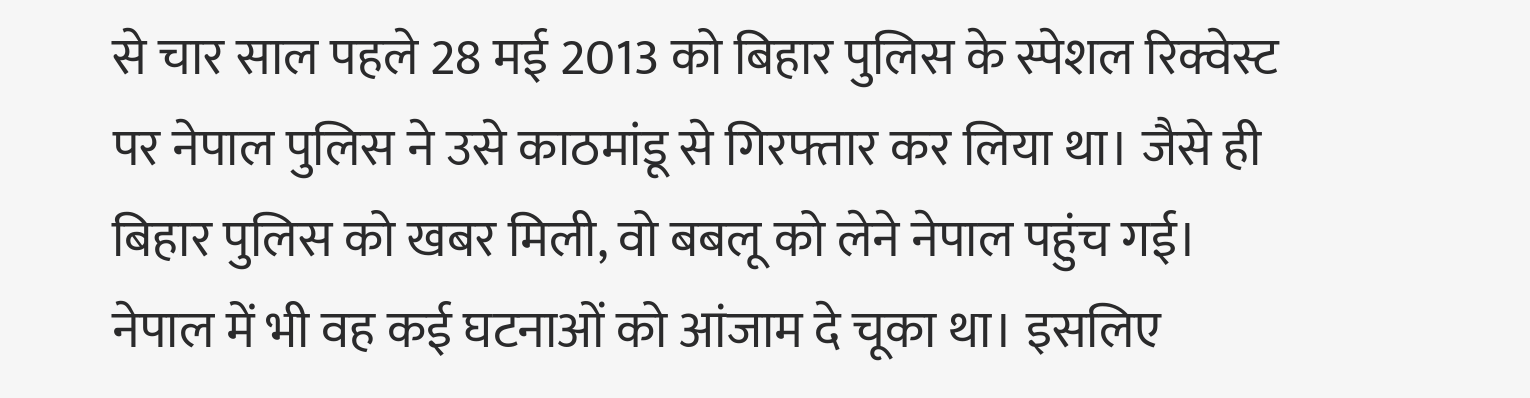से चार साल पहले 28 मई 2013 को बिहार पुलिस के स्पेशल रिक्वेस्ट पर नेपाल पुलिस ने उसे काठमांडू से गिरफ्तार कर लिया था। जैसे ही बिहार पुलिस को खबर मिली, वो बबलू को लेने नेपाल पहुंच गई। नेपाल में भी वह कई घटनाओं को आंजाम दे चूका था। इसलिए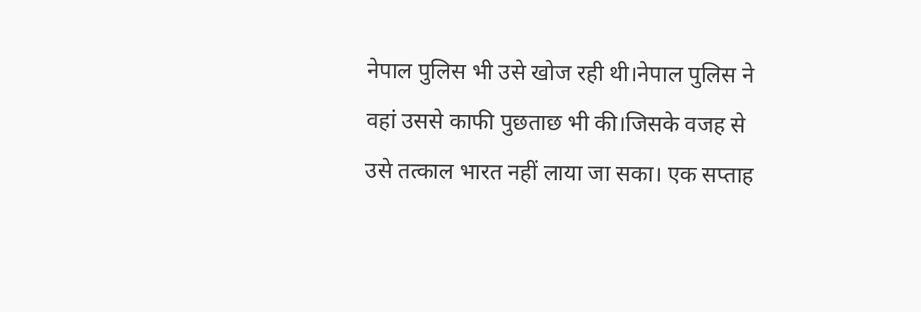नेपाल पुलिस भी उसे खोज रही थी।नेपाल पुलिस ने वहां उससे काफी पुछताछ भी की।जिसके वजह से उसे तत्काल भारत नहीं लाया जा सका। एक सप्ताह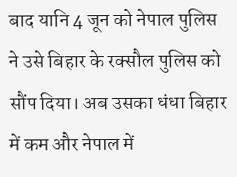बाद यानि 4 जून को नेपाल पुलिस ने उसे बिहार के रक्सौल पुलिस को सौंप दिया। अब उसका धंधा बिहार में कम और नेपाल में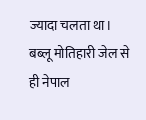ज्यादा चलता था। बब्लू मोतिहारी जेल से ही नेपाल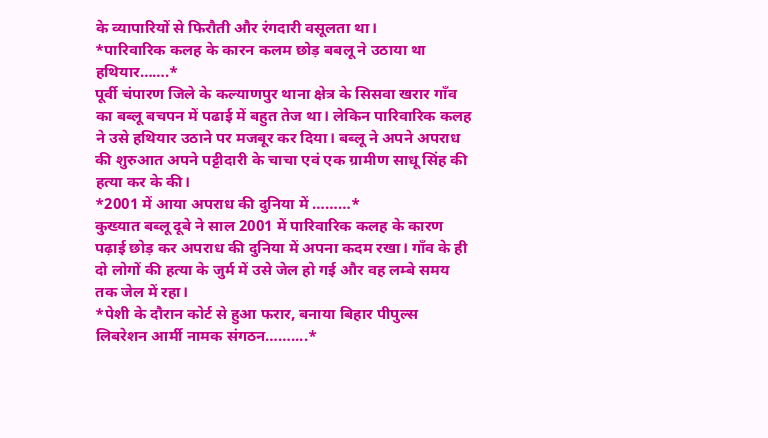के व्यापारियों से फिरौती और रंगदारी वसूलता था।
*पारिवारिक कलह के कारन कलम छोड़ बबलू ने उठाया था हथियार…….*
पूर्वी चंपारण जिले के कल्याणपुर थाना क्षेत्र के सिसवा खरार गाँव का बब्लू बचपन में पढाई में बहुत तेज था। लेकिन पारिवारिक कलह ने उसे हथियार उठाने पर मजबूर कर दिया। बब्लू ने अपने अपराध की शुरुआत अपने पट्टीदारी के चाचा एवं एक ग्रामीण साधू सिंह की हत्या कर के की।
*2001 में आया अपराध की दुनिया में ………*
कुख्यात बब्लू दूबे ने साल 2001 में पारिवारिक कलह के कारण पढ़ाई छोड़ कर अपराध की दुनिया में अपना कदम रखा। गाँव के ही दो लोगों की हत्या के जुर्म में उसे जेल हो गई और वह लम्बे समय तक जेल में रहा।
*पेशी के दौरान कोर्ट से हुआ फरार, बनाया बिहार पीपुल्स लिबरेशन आर्मी नामक संगठन……....*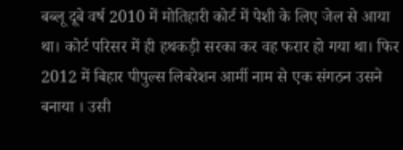बब्लू दूबे वर्ष 2010 में मोतिहारी कोर्ट में पेशी के लिए जेल से आया था। कोर्ट परिसर में ही हथकड़ी सरका कर वह फरार हो गया था। फिर 2012 में बिहार पीपुल्स लिबरेशन आर्मी नाम से एक संगठन उसने बनाया । उसी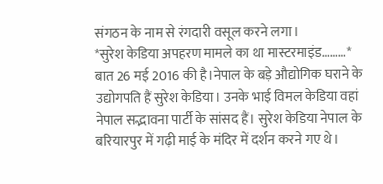संगठन के नाम से रंगदारी वसूल करने लगा।
*सुरेश केडिया अपहरण मामले का था मास्टरमाइंड………*
बात 26 मई 2016 की है।नेपाल के बड़े औद्योगिक घराने के उद्योगपति हैं सुरेश केडिया। उनके भाई विमल केडिया वहां नेपाल सद्भावना पार्टी के सांसद हैं। सुरेश केडिया नेपाल के बरियारपुर में गढ़ी माई के मंदिर में दर्शन करने गए थे।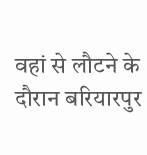वहां से लौटने के दौरान बरियारपुर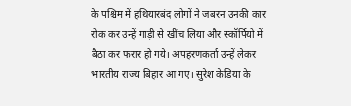के पश्चिम में हथियारबंद लोगों ने जबरन उनकी कार रोक कर उन्हें गाड़ी से खींच लिया और स्कॉर्पियो में बैठा कर फरार हो गये। अपहरणकर्ता उन्हें लेकर भारतीय राज्य बिहार आ गए। सुरेश केडिया के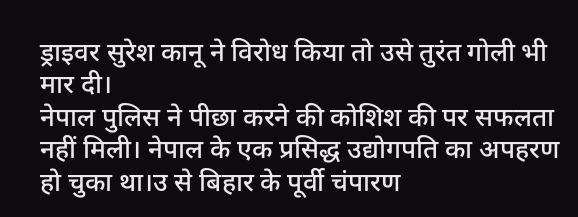ड्राइवर सुरेश कानू ने विरोध किया तो उसे तुरंत गोली भी मार दी।
नेपाल पुलिस ने पीछा करने की कोशिश की पर सफलता नहीं मिली। नेपाल के एक प्रसिद्ध उद्योगपति का अपहरण हो चुका था।उ से बिहार के पूर्वी चंपारण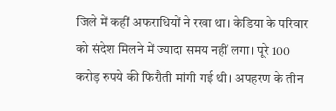जिले में कहीं अफराधियों ने रखा था। केडिया के परिवार को संदेश मिलने में ज्यादा समय नहीं लगा। पूरे 100 करोड़ रुपये की फिरौती मांगी गई थी। अपहरण के तीन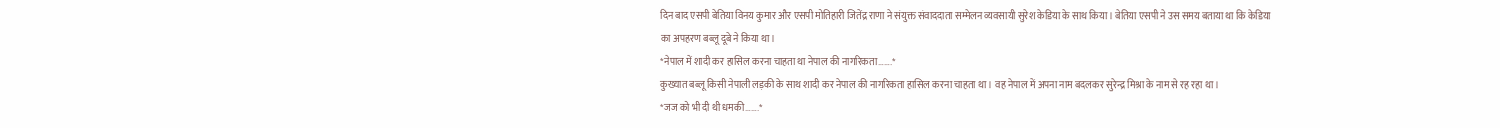दिन बाद एसपी बेतिया विनय कुमार और एसपी मोतिहारी जितेंद्र राणा ने संयुक्त संवाददाता सम्मेलन व्यवसायी सुरेश केडिया के साथ किया। बेतिया एसपी ने उस समय बताया था कि केडिया का अपहरण बब्लू दूबे ने किया था।
*नेपाल में शादी कर हासिल करना चाहता था नेपाल की नागरिकता…….*
कुख्यात बब्लू किसी नेपाली लड़की के साथ शादी कर नेपाल की नागरिकता हासिल करना चाहता था। वह नेपाल में अपना नाम बदलकर सुरेन्द्र मिश्रा के नाम से रह रहा था।
*जज को भी दी थी धमकी…….*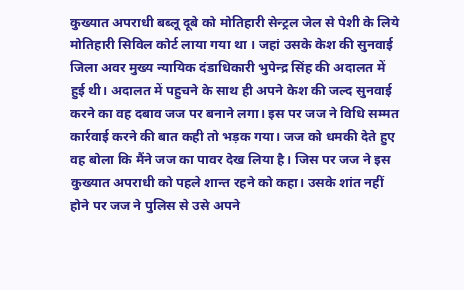कुख्यात अपराधी बब्लू दूबे को मोतिहारी सेन्ट्रल जेल से पेशी के लिये मोतिहारी सिविल कोर्ट लाया गया था । जहां उसके केश की सुनवाई जिला अवर मुख्य न्यायिक दंडाधिकारी भुपेन्द्र सिंह की अदालत में हुई थी। अदालत में पहुचने के साथ ही अपने केश की जल्द सुनवाई करने का वह दबाव जज पर बनाने लगा। इस पर जज ने विधि सम्मत कार्रवाई करने की बात कही तो भड़क गया। जज को धमकी देते हुए वह बोला कि मैंने जज का पावर देख लिया है। जिस पर जज ने इस कुख्यात अपराधी को पहले शान्त रहने को कहा। उसके शांत नहीं होने पर जज ने पुलिस से उसे अपने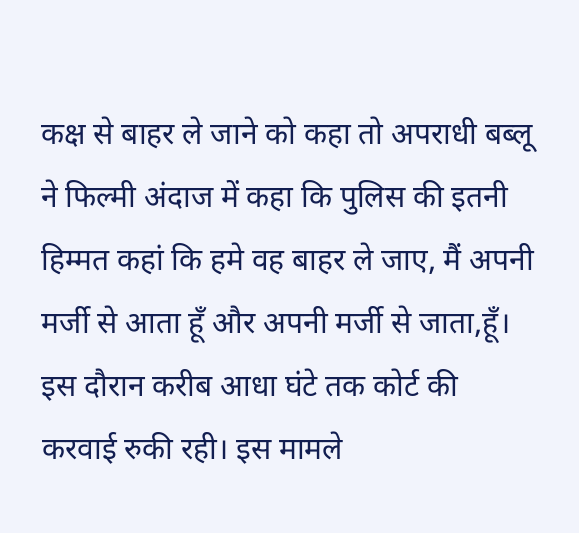कक्ष से बाहर ले जाने को कहा तो अपराधी बब्लू ने फिल्मी अंदाज में कहा कि पुलिस की इतनी हिम्मत कहां कि हमे वह बाहर ले जाए, मैं अपनी मर्जी से आता हूँ और अपनी मर्जी से जाता,हूँ। इस दौरान करीब आधा घंटे तक कोर्ट की करवाई रुकी रही। इस मामले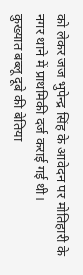को लेकर जज भुपेन्द्र सिंह के आवेदन पर मोतिहारी के नगर थाने में प्राथमिकी दर्ज कराई गई थी।
कुख्यात बब्लू दूबे की बेतिया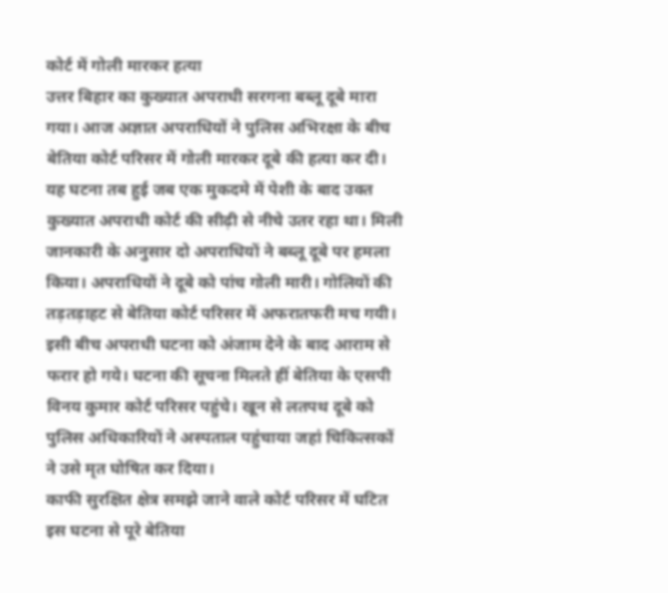कोर्ट में गोली मारकर हत्या
उत्तर बिहार का कुख्यात अपराधी सरगना बब्लू दूबे मारा गया। आज अज्ञात अपराधियों ने पुलिस अभिरक्षा के बीच बेतिया कोर्ट परिसर में गोली मारकर दूबे की हत्या कर दी। यह घटना तब हुई जब एक मुकदमे में पेशी के बाद उक्त कुख्यात अपराधी कोर्ट की सीढ़ी से नीचे उतर रहा था। मिली जानकारी के अनुसार दो अपराधियों ने बब्लू दूबे पर हमला किया। अपराधियों ने दूबे को पांच गोली मारी। गोलियों की तड़तड़ाहट से बेतिया कोर्ट परिसर में अफरातफरी मच गयी। इसी बीच अपराधी घटना को अंजाम देने के बाद आराम से फरार हो गये। घटना की सूचना मिलते हीं बेतिया के एसपी विनय कुमार कोर्ट परिसर पहुंचे। खून से लतपथ दूबे को पुलिस अधिकारियों ने अस्पताल पहुंचाया जहां चिकित्सकों ने उसे मृत घोषित कर दिया।
काफी सुरक्षित क्षेत्र समझे जाने वाले कोर्ट परिसर में घटित इस घटना से पूरे बेतिया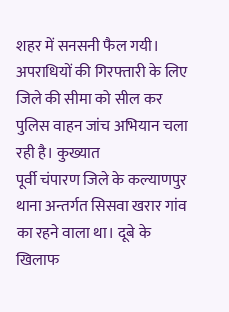शहर में सनसनी फैल गयी। अपराधियों की गिरफ्तारी के लिए जिले की सीमा को सील कर पुलिस वाहन जांच अभियान चला रही है। कुख्यात
पूर्वी चंपारण जिले के कल्याणपुर थाना अन्तर्गत सिसवा खरार गांव का रहने वाला था। दूबे के खिलाफ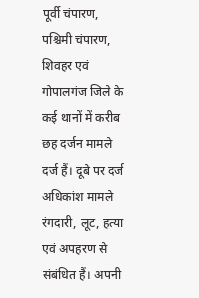पूर्वी चंपारण, पश्चिमी चंपारण, शिवहर एवं गोपालगंज जिले के कई थानों में करीब छह दर्जन मामले दर्ज हैं। दूबे पर दर्ज अधिकांश मामले रंगदारी, लूट, हत्या एवं अपहरण से संबंधित हैं। अपनी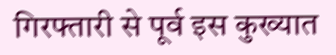गिरफ्तारी से पूर्व इस कुख्यात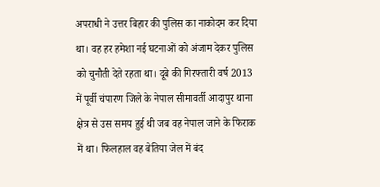अपराधी ने उत्तर बिहार की पुलिस का नाकोदम कर दिया था। वह हर हमेशा नई घटनाओं को अंजाम देकर पुलिस को चुनौती देते रहता था। दूबे की गिरफ्तारी वर्ष 2013 में पूर्वी चंपारण जिले के नेपाल सीमावर्ती आदापुर थाना क्षेत्र से उस समय हुई थी जब वह नेपाल जाने के फिराक में था। फिलहाल वह बेतिया जेल में बंद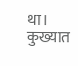था। कुख्यात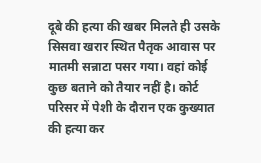दूबे की हत्या की खबर मिलते ही उसके सिसवा खरार स्थित पैतृक आवास पर मातमी सन्नाटा पसर गया। वहां कोई कुछ बताने को तैयार नहीं है। कोर्ट परिसर में पेशी के दौरान एक कुख्यात की हत्या कर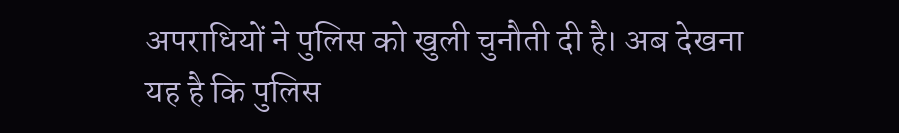अपराधियों ने पुलिस को खुली चुनौती दी है। अब देखना यह है कि पुलिस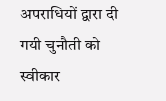अपराधियों द्वारा दी गयी चुनौती को स्वीकार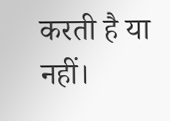करती है या नहीं।